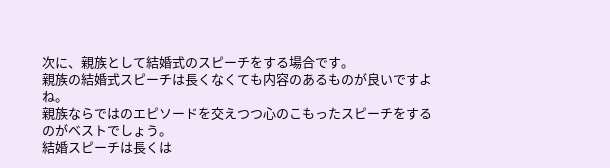次に、親族として結婚式のスピーチをする場合です。
親族の結婚式スピーチは長くなくても内容のあるものが良いですよね。
親族ならではのエピソードを交えつつ心のこもったスピーチをするのがベストでしょう。
結婚スピーチは長くは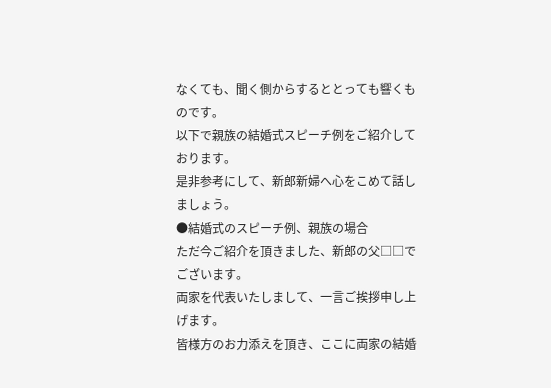なくても、聞く側からするととっても響くものです。
以下で親族の結婚式スピーチ例をご紹介しております。
是非参考にして、新郎新婦へ心をこめて話しましょう。
●結婚式のスピーチ例、親族の場合
ただ今ご紹介を頂きました、新郎の父□□でございます。
両家を代表いたしまして、一言ご挨拶申し上げます。
皆様方のお力添えを頂き、ここに両家の結婚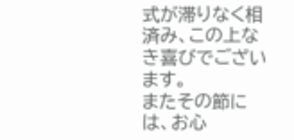式が滞りなく相済み、この上なき喜びでございます。
またその節には、お心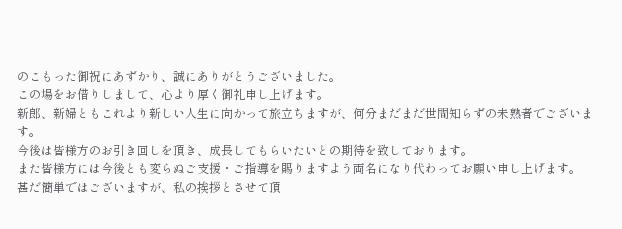のこもった御祝にあずかり、誠にありがとうございました。
この場をお借りしまして、心より厚く御礼申し上げます。
新郎、新婦ともこれより新しい人生に向かって旅立ちますが、何分まだまだ世間知らずの未熟者でございます。
今後は皆様方のお引き回しを頂き、成長してもらいたいとの期待を致しております。
また皆様方には今後とも変らぬご支援・ご指導を賜りますよう両名になり代わってお願い申し上げます。
甚だ簡単ではございますが、私の挨拶とさせて頂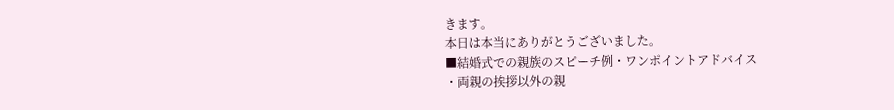きます。
本日は本当にありがとうございました。
■結婚式での親族のスピーチ例・ワンポイントアドバイス
・両親の挨拶以外の親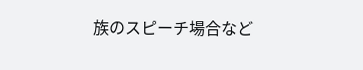族のスピーチ場合など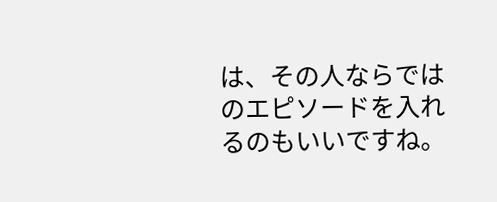は、その人ならではのエピソードを入れるのもいいですね。